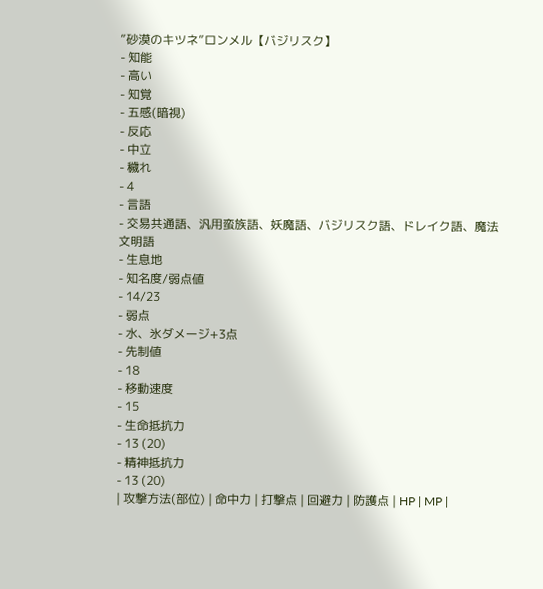”砂漠のキツネ”ロンメル【バジリスク】
- 知能
- 高い
- 知覚
- 五感(暗視)
- 反応
- 中立
- 穢れ
- 4
- 言語
- 交易共通語、汎用蛮族語、妖魔語、バジリスク語、ドレイク語、魔法文明語
- 生息地
- 知名度/弱点値
- 14/23
- 弱点
- 水、氷ダメージ+3点
- 先制値
- 18
- 移動速度
- 15
- 生命抵抗力
- 13 (20)
- 精神抵抗力
- 13 (20)
| 攻撃方法(部位) | 命中力 | 打撃点 | 回避力 | 防護点 | HP | MP |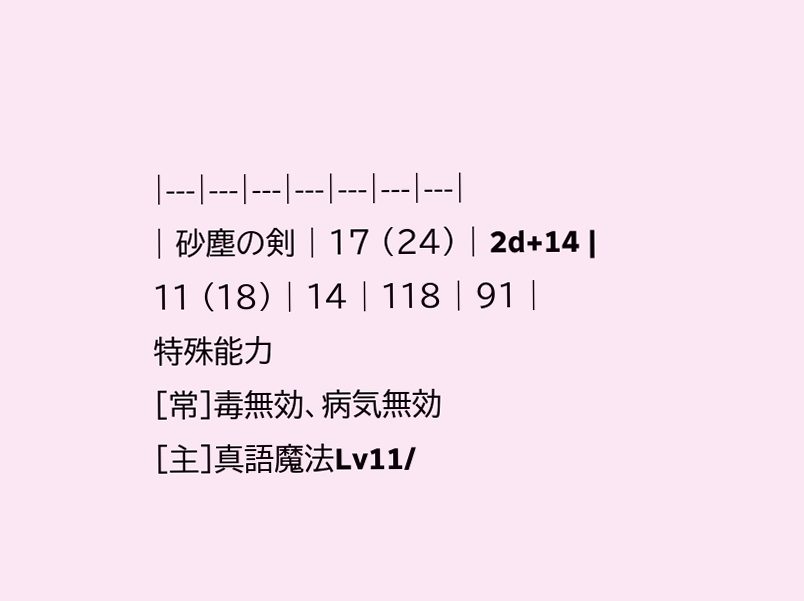|---|---|---|---|---|---|---|
| 砂塵の剣 | 17 (24) | 2d+14 | 11 (18) | 14 | 118 | 91 |
特殊能力
[常]毒無効、病気無効
[主]真語魔法Lv11/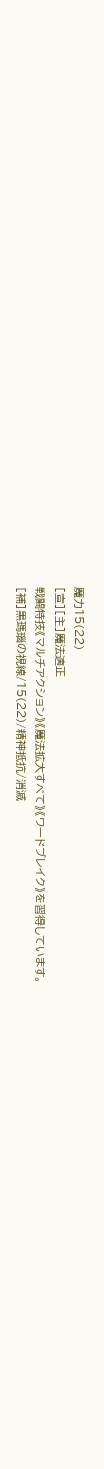魔力15(22)
[宣][主]魔法適正
戦闘特技《マルチアクション》《魔法拡大すべて》《ワードブレイク》を習得しています。
[補]黒瑪瑙の視線/15(22)/精神抵抗/消滅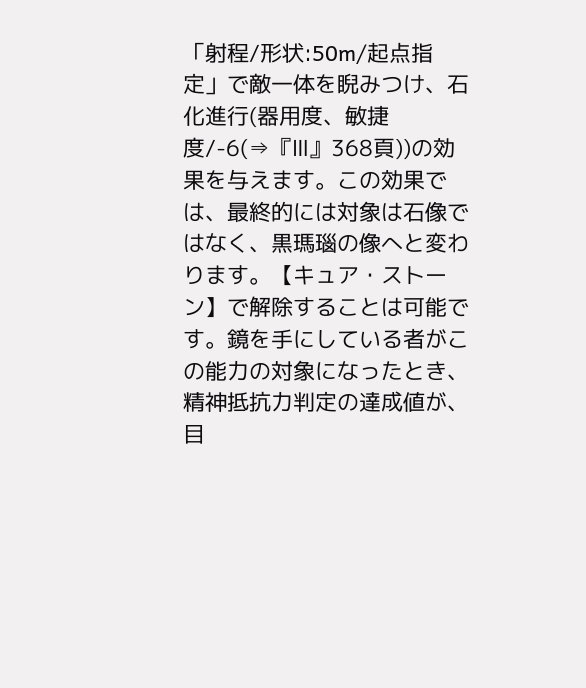「射程/形状:50m/起点指定」で敵一体を睨みつけ、石化進行(器用度、敏捷度/-6(⇒『Ⅲ』368頁))の効果を与えます。この効果では、最終的には対象は石像ではなく、黒瑪瑙の像へと変わります。【キュア・ストーン】で解除することは可能です。鏡を手にしている者がこの能力の対象になったとき、精神抵抗力判定の達成値が、目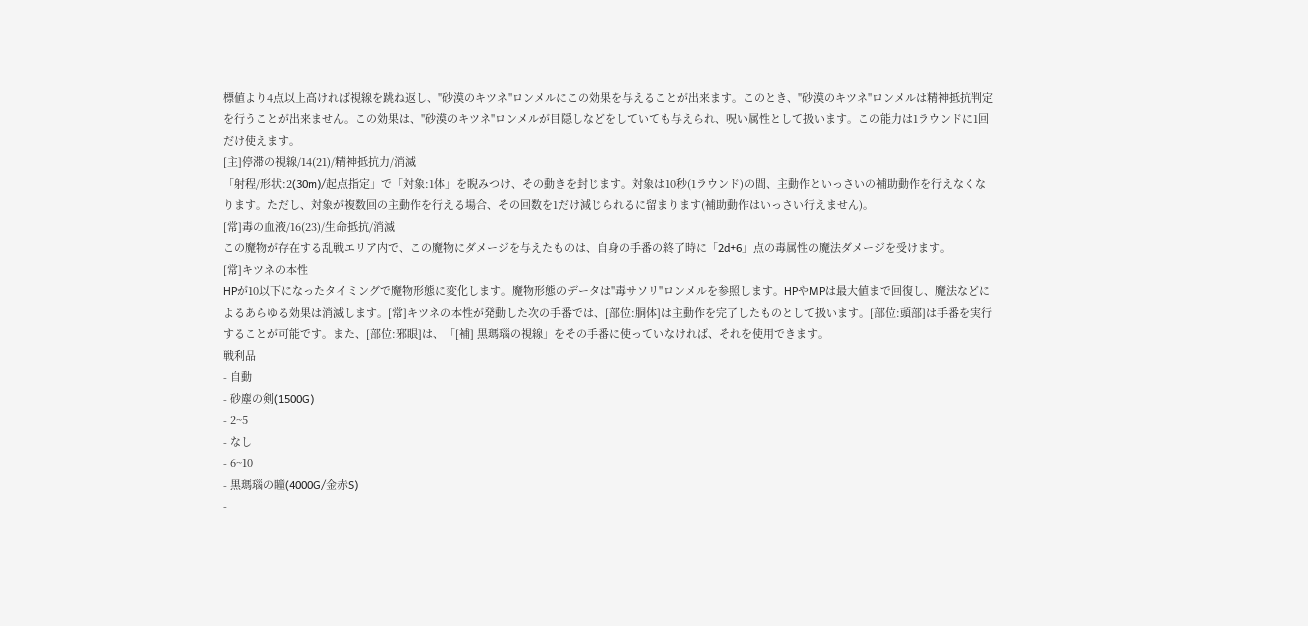標値より4点以上高ければ視線を跳ね返し、"砂漠のキツネ"ロンメルにこの効果を与えることが出来ます。このとき、"砂漠のキツネ"ロンメルは精神抵抗判定を行うことが出来ません。この効果は、"砂漠のキツネ"ロンメルが目隠しなどをしていても与えられ、呪い属性として扱います。この能力は1ラウンドに1回だけ使えます。
[主]停滞の視線/14(21)/精神抵抗力/消滅
「射程/形状:2(30m)/起点指定」で「対象:1体」を睨みつけ、その動きを封じます。対象は10秒(1ラウンド)の間、主動作といっさいの補助動作を行えなくなります。ただし、対象が複数回の主動作を行える場合、その回数を1だけ減じられるに留まります(補助動作はいっさい行えません)。
[常]毒の血液/16(23)/生命抵抗/消滅
この魔物が存在する乱戦エリア内で、この魔物にダメージを与えたものは、自身の手番の終了時に「2d+6」点の毒属性の魔法ダメージを受けます。
[常]キツネの本性
HPが10以下になったタイミングで魔物形態に変化します。魔物形態のデータは"毒サソリ"ロンメルを参照します。HPやMPは最大値まで回復し、魔法などによるあらゆる効果は消滅します。[常]キツネの本性が発動した次の手番では、[部位:胴体]は主動作を完了したものとして扱います。[部位:頭部]は手番を実行することが可能です。また、[部位:邪眼]は、「[補] 黒瑪瑙の視線」をその手番に使っていなければ、それを使用できます。
戦利品
- 自動
- 砂塵の剣(1500G)
- 2~5
- なし
- 6~10
- 黒瑪瑙の瞳(4000G/金赤S)
-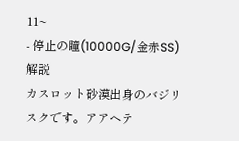11~
- 停止の瞳(10000G/金赤SS)
解説
カスロット砂漠出身のバジリスクです。アアヘテ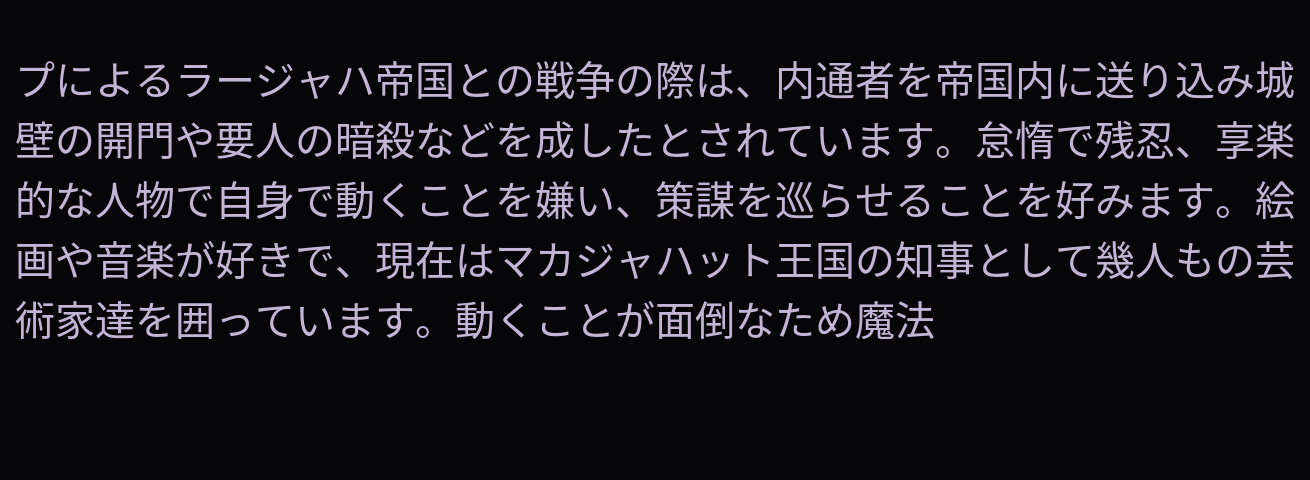プによるラージャハ帝国との戦争の際は、内通者を帝国内に送り込み城壁の開門や要人の暗殺などを成したとされています。怠惰で残忍、享楽的な人物で自身で動くことを嫌い、策謀を巡らせることを好みます。絵画や音楽が好きで、現在はマカジャハット王国の知事として幾人もの芸術家達を囲っています。動くことが面倒なため魔法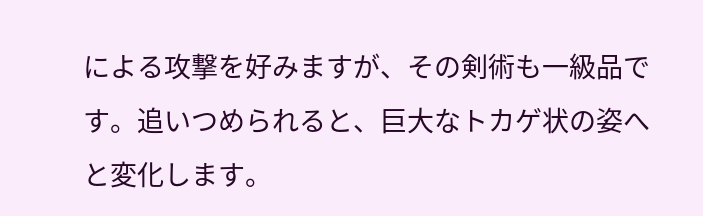による攻撃を好みますが、その剣術も一級品です。追いつめられると、巨大なトカゲ状の姿へと変化します。